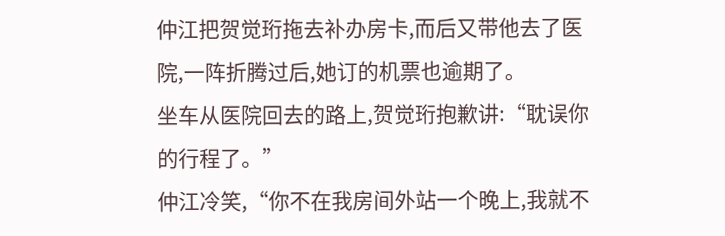仲江把贺觉珩拖去补办房卡,而后又带他去了医院,一阵折腾过后,她订的机票也逾期了。
坐车从医院回去的路上,贺觉珩抱歉讲:“耽误你的行程了。”
仲江冷笑,“你不在我房间外站一个晚上,我就不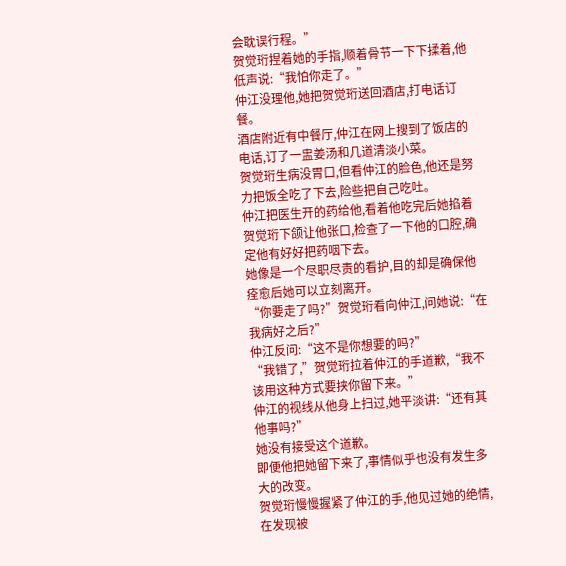会耽误行程。”
贺觉珩捏着她的手指,顺着骨节一下下揉着,他低声说:“我怕你走了。”
仲江没理他,她把贺觉珩送回酒店,打电话订餐。
酒店附近有中餐厅,仲江在网上搜到了饭店的电话,订了一盅姜汤和几道清淡小菜。
贺觉珩生病没胃口,但看仲江的脸色,他还是努力把饭全吃了下去,险些把自己吃吐。
仲江把医生开的药给他,看着他吃完后她掐着贺觉珩下颌让他张口,检查了一下他的口腔,确定他有好好把药咽下去。
她像是一个尽职尽责的看护,目的却是确保他痊愈后她可以立刻离开。
“你要走了吗?”贺觉珩看向仲江,问她说:“在我病好之后?”
仲江反问:“这不是你想要的吗?”
“我错了,”贺觉珩拉着仲江的手道歉,“我不该用这种方式要挟你留下来。”
仲江的视线从他身上扫过,她平淡讲:“还有其他事吗?”
她没有接受这个道歉。
即便他把她留下来了,事情似乎也没有发生多大的改变。
贺觉珩慢慢握紧了仲江的手,他见过她的绝情,在发现被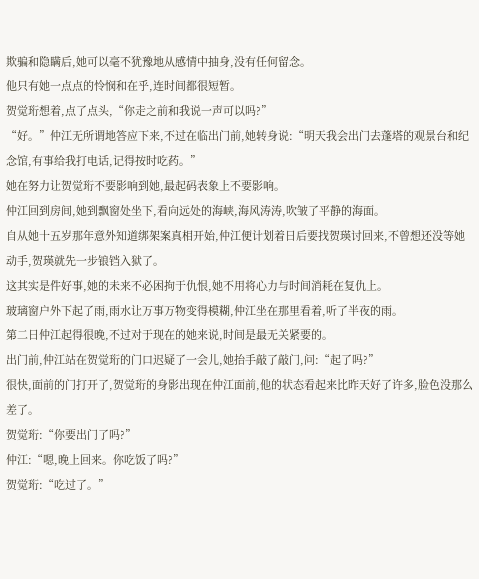欺骗和隐瞒后,她可以毫不犹豫地从感情中抽身,没有任何留念。
他只有她一点点的怜悯和在乎,连时间都很短暂。
贺觉珩想着,点了点头,“你走之前和我说一声可以吗?”
“好。”仲江无所谓地答应下来,不过在临出门前,她转身说:“明天我会出门去蓬塔的观景台和纪念馆,有事给我打电话,记得按时吃药。”
她在努力让贺觉珩不要影响到她,最起码表象上不要影响。
仲江回到房间,她到飘窗处坐下,看向远处的海峡,海风涛涛,吹皱了平静的海面。
自从她十五岁那年意外知道绑架案真相开始,仲江便计划着日后要找贺瑛讨回来,不曾想还没等她动手,贺瑛就先一步锒铛入狱了。
这其实是件好事,她的未来不必困拘于仇恨,她不用将心力与时间消耗在复仇上。
玻璃窗户外下起了雨,雨水让万事万物变得模糊,仲江坐在那里看着,听了半夜的雨。
第二日仲江起得很晚,不过对于现在的她来说,时间是最无关紧要的。
出门前,仲江站在贺觉珩的门口迟疑了一会儿,她抬手敲了敲门,问:“起了吗?”
很快,面前的门打开了,贺觉珩的身影出现在仲江面前,他的状态看起来比昨天好了许多,脸色没那么差了。
贺觉珩:“你要出门了吗?”
仲江:“嗯,晚上回来。你吃饭了吗?”
贺觉珩:“吃过了。”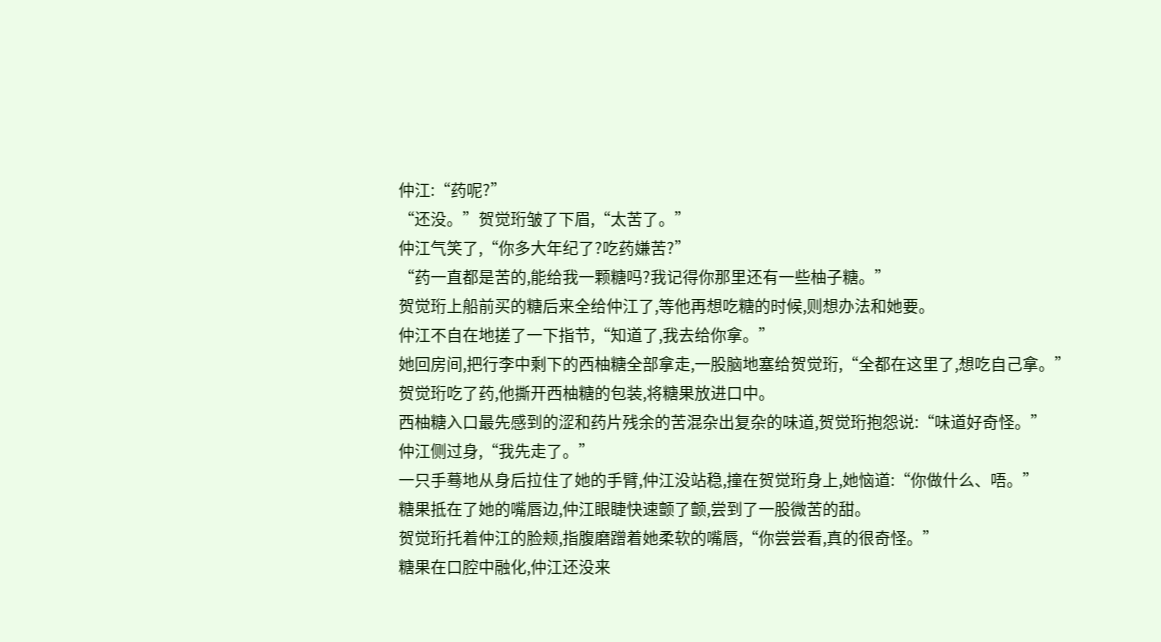仲江:“药呢?”
“还没。”贺觉珩皱了下眉,“太苦了。”
仲江气笑了,“你多大年纪了?吃药嫌苦?”
“药一直都是苦的,能给我一颗糖吗?我记得你那里还有一些柚子糖。”
贺觉珩上船前买的糖后来全给仲江了,等他再想吃糖的时候,则想办法和她要。
仲江不自在地搓了一下指节,“知道了,我去给你拿。”
她回房间,把行李中剩下的西柚糖全部拿走,一股脑地塞给贺觉珩,“全都在这里了,想吃自己拿。”
贺觉珩吃了药,他撕开西柚糖的包装,将糖果放进口中。
西柚糖入口最先感到的涩和药片残余的苦混杂出复杂的味道,贺觉珩抱怨说:“味道好奇怪。”
仲江侧过身,“我先走了。”
一只手蓦地从身后拉住了她的手臂,仲江没站稳,撞在贺觉珩身上,她恼道:“你做什么、唔。”
糖果抵在了她的嘴唇边,仲江眼睫快速颤了颤,尝到了一股微苦的甜。
贺觉珩托着仲江的脸颊,指腹磨蹭着她柔软的嘴唇,“你尝尝看,真的很奇怪。”
糖果在口腔中融化,仲江还没来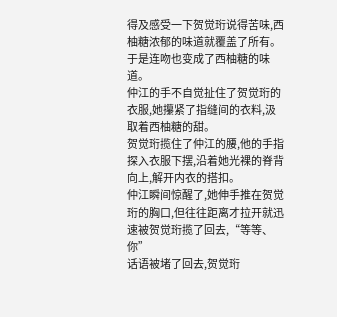得及感受一下贺觉珩说得苦味,西柚糖浓郁的味道就覆盖了所有。
于是连吻也变成了西柚糖的味道。
仲江的手不自觉扯住了贺觉珩的衣服,她攥紧了指缝间的衣料,汲取着西柚糖的甜。
贺觉珩揽住了仲江的腰,他的手指探入衣服下摆,沿着她光裸的脊背向上,解开内衣的搭扣。
仲江瞬间惊醒了,她伸手推在贺觉珩的胸口,但往往距离才拉开就迅速被贺觉珩揽了回去,“等等、你”
话语被堵了回去,贺觉珩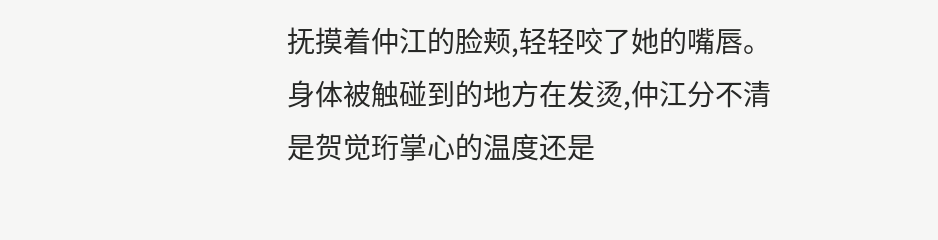抚摸着仲江的脸颊,轻轻咬了她的嘴唇。
身体被触碰到的地方在发烫,仲江分不清是贺觉珩掌心的温度还是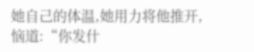她自己的体温,她用力将他推开,恼道:“你发什